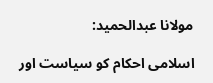مولانا عبدالحمید:

اسلامی احکام کو سیاست اور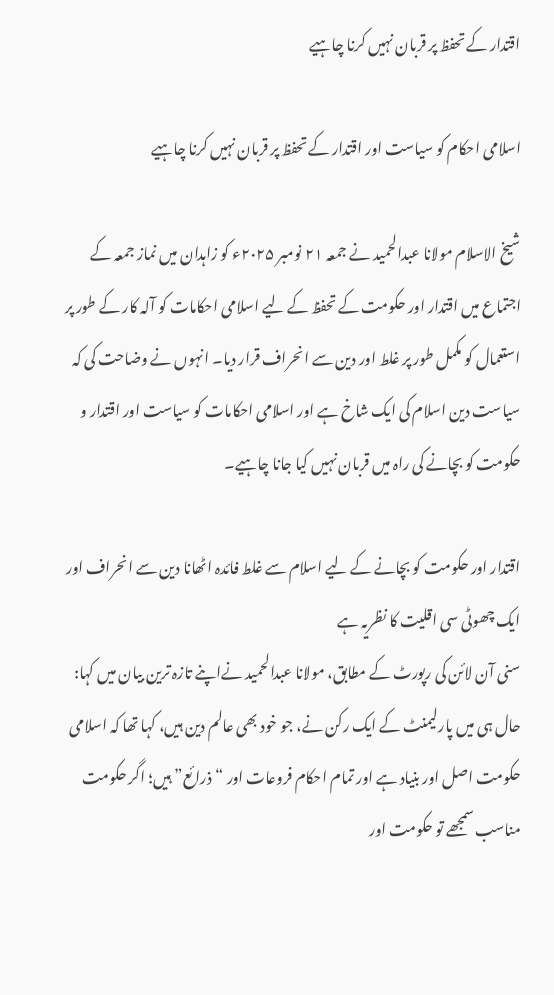اقتدار کے تحفظ پر قربان نہیں کرنا چاہیے

اسلامی احکام کو سیاست اور اقتدار کے تحفظ پر قربان نہیں کرنا چاہیے

شیخ الاسلام مولانا عبدالحمید نے جمعہ ۲۱ نومبر ۲۰۲۵ء کو زاہدان میں نماز جمعہ کے اجتماع میں اقتدار اور حکومت کے تحفظ کے لیے اسلامی احکامات کو آلہ کار کے طور پر استعمال کو مکمل طور پر غلط اور دین سے انحراف قرار دیا۔ انہوں نے وضاحت کی کہ سیاست دین اسلام کی ایک شاخ ہے اور اسلامی احکامات کو سیاست اور اقتدار و حکومت کو بچانے کی راہ میں قربان نہیں کیا جانا چاہیے۔

اقتدار اور حکومت کو بچانے کے لیے اسلام سے غلط فائدہ اٹھانا دین سے انحراف اور ایک چھوٹی سی اقلیت کا نظریہ ہے
سنی آن لائن کی رپورٹ کے مطابق، مولانا عبدالحمید نےاپنے تازہ ترین بیان میں کہا: حال ہی میں پارلیمنٹ کے ایک رکن نے، جو خود بھی عالم دین ہیں، کہا تھا کہ اسلامی حکومت اصل اور بنیاد ہے اور تمام احکام فروعات اور “ذرائع” ہیں؛ اگر حکومت مناسب سمجھے تو حکومت اور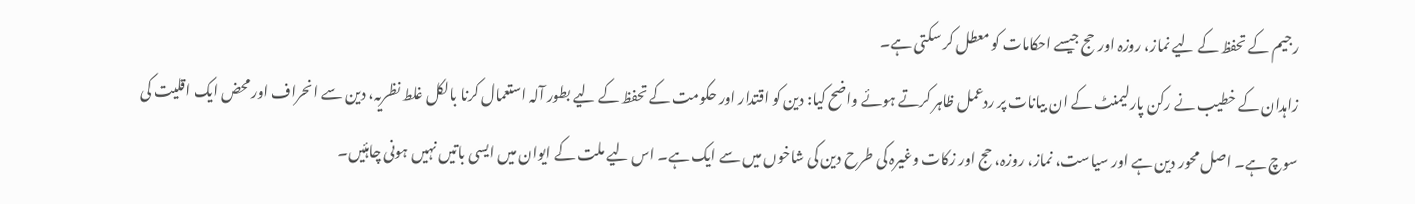رجیم کے تحفظ کے لیے نماز، روزہ اور حج جیسے احکامات کو معطل کر سکتی ہے۔
زاہدان کے خطیب نے رکن پارلیمنٹ کے ان بیانات پر ردعمل ظاہر کرتے ہوئے واضح کیا: دین کو اقتدار اور حکومت کے تحفظ کے لیے بطور آلہ استعمال کرنا بالکل غلط نظریہ، دین سے انحراف اور محض ایک اقلیت کی سوچ ہے۔ اصل محور دین ہے اور سیاست، نماز، روزہ، حج اور زکات وغیرہ کی طرح دین کی شاخوں میں سے ایک ہے۔ اس لیے ملت کے ایوان میں ایسی باتیں نہیں ہونی چاہئیں۔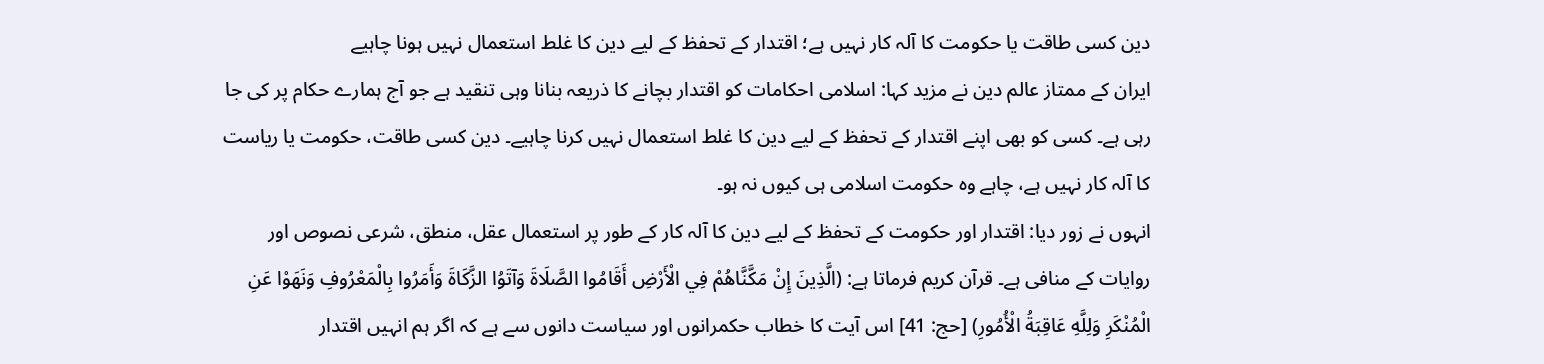دین کسی طاقت یا حکومت کا آلہ کار نہیں ہے؛ اقتدار کے تحفظ کے لیے دین کا غلط استعمال نہیں ہونا چاہیے
ایران کے ممتاز عالم دین نے مزید کہا: اسلامی احکامات کو اقتدار بچانے کا ذریعہ بنانا وہی تنقید ہے جو آج ہمارے حکام پر کی جا رہی ہے۔ کسی کو بھی اپنے اقتدار کے تحفظ کے لیے دین کا غلط استعمال نہیں کرنا چاہیے۔ دین کسی طاقت، حکومت یا ریاست کا آلہ کار نہیں ہے، چاہے وہ حکومت اسلامی ہی کیوں نہ ہو۔
انہوں نے زور دیا: اقتدار اور حکومت کے تحفظ کے لیے دین کا آلہ کار کے طور پر استعمال عقل، منطق، شرعی نصوص اور روایات کے منافی ہے۔ قرآن کریم فرماتا ہے: (الَّذِينَ إِنْ مَكَّنَّاهُمْ فِي الْأَرْضِ أَقَامُوا الصَّلَاةَ وَآتَوُا الزَّكَاةَ وَأَمَرُوا بِالْمَعْرُوفِ وَنَهَوْا عَنِ الْمُنْكَرِ وَلِلَّهِ عَاقِبَةُ الْأُمُورِ) [حج: 41] اس آیت کا خطاب حکمرانوں اور سیاست دانوں سے ہے کہ اگر ہم انہیں اقتدار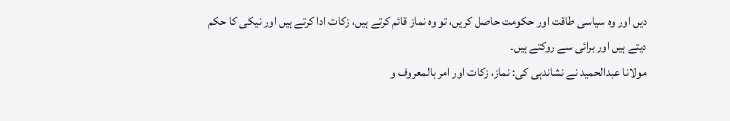دیں اور وہ سیاسی طاقت اور حکومت حاصل کریں، تو وہ نماز قائم کرتے ہیں، زکات ادا کرتے ہیں اور نیکی کا حکم دیتے ہیں اور برائی سے روکتے ہیں۔
مولانا عبدالحمید نے نشاندہی کی: نماز، زکات اور امر بالمعروف و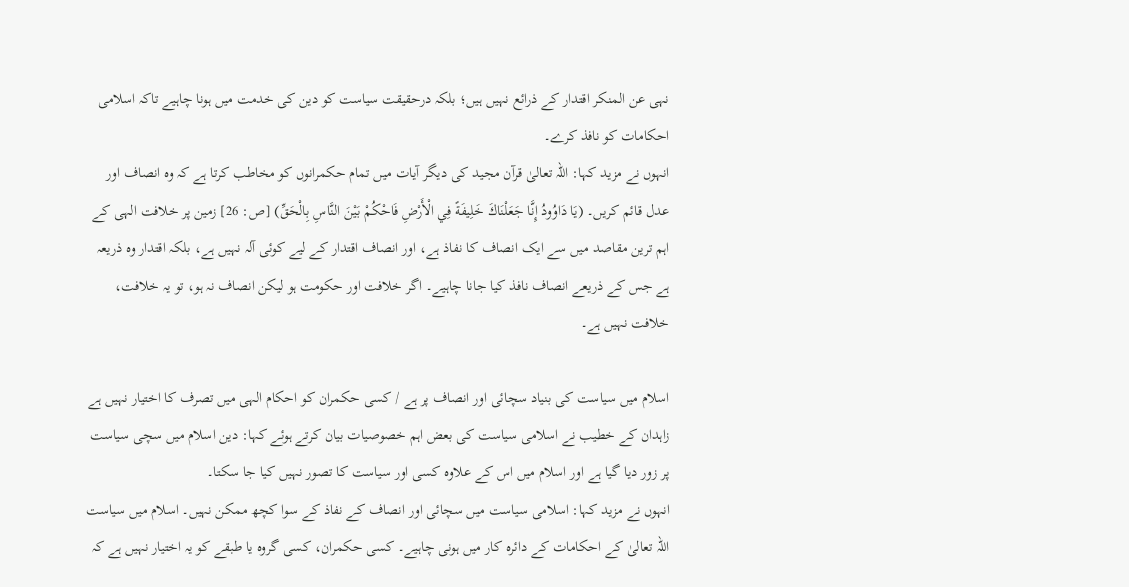نہی عن المنکر اقتدار کے ذرائع نہیں ہیں؛ بلکہ درحقیقت سیاست کو دین کی خدمت میں ہونا چاہیے تاکہ اسلامی احکامات کو نافذ کرے۔
انہوں نے مزید کہا: اللہ تعالیٰ قرآن مجید کی دیگر آیات میں تمام حکمرانوں کو مخاطب کرتا ہے کہ وہ انصاف اور عدل قائم کریں۔ (يَا دَاوُودُ إِنَّا جَعَلْنَاكَ خَلِيفَةً فِي الْأَرْضِ فَاحْكُمْ بَيْنَ النَّاسِ بِالْحَقِّ) [ص: 26] زمین پر خلافت الہی کے اہم ترین مقاصد میں سے ایک انصاف کا نفاذ ہے، اور انصاف اقتدار کے لیے کوئی آلہ نہیں ہے، بلکہ اقتدار وہ ذریعہ ہے جس کے ذریعے انصاف نافذ کیا جانا چاہیے۔ اگر خلافت اور حکومت ہو لیکن انصاف نہ ہو، تو یہ خلافت، خلافت نہیں ہے۔

اسلام میں سیاست کی بنیاد سچائی اور انصاف پر ہے / کسی حکمران کو احکام الہی میں تصرف کا اختیار نہیں ہے
زاہدان کے خطیب نے اسلامی سیاست کی بعض اہم خصوصیات بیان کرتے ہوئے کہا: دین اسلام میں سچی سیاست پر زور دیا گیا ہے اور اسلام میں اس کے علاوہ کسی اور سیاست کا تصور نہیں کیا جا سکتا۔
انہوں نے مزید کہا: اسلامی سیاست میں سچائی اور انصاف کے نفاذ کے سوا کچھ ممکن نہیں۔ اسلام میں سیاست اللہ تعالیٰ کے احکامات کے دائرہ کار میں ہونی چاہیے۔ کسی حکمران، کسی گروہ یا طبقے کو یہ اختیار نہیں ہے کہ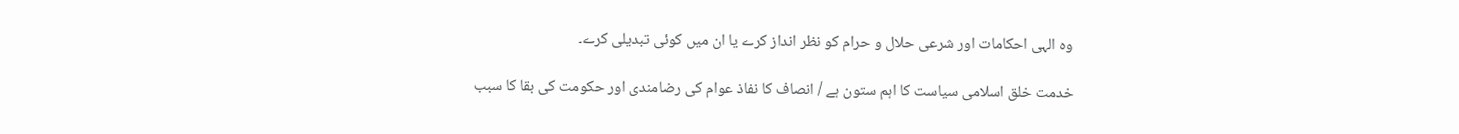وہ الہی احکامات اور شرعی حلال و حرام کو نظر انداز کرے یا ان میں کوئی تبدیلی کرے۔

خدمت خلق اسلامی سیاست کا اہم ستون ہے / انصاف کا نفاذ عوام کی رضامندی اور حکومت کی بقا کا سبب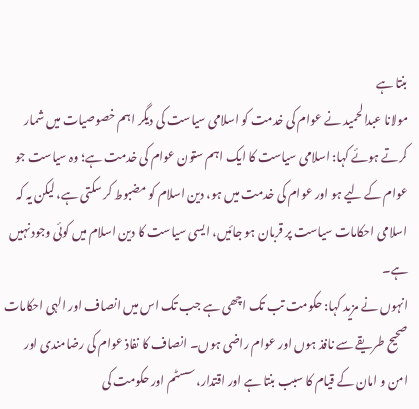بنتا ہے
مولانا عبدالحمید نے عوام کی خدمت کو اسلامی سیاست کی دیگر اہم خصوصیات میں شمار کرتے ہوئے کہا: اسلامی سیاست کا ایک اہم ستون عوام کی خدمت ہے؛ وہ سیاست جو عوام کے لیے ہو اور عوام کی خدمت میں ہو، دین اسلام کو مضبوط کر سکتی ہے، لیکن یہ کہ اسلامی احکامات سیاست پر قربان ہو جائیں، ایسی سیاست کا دین اسلام میں کوئی وجود نہیں ہے۔
انہوں نے مزید کہا: حکومت تب تک اچھی ہے جب تک اس میں انصاف اور الہی احکامات صحیح طریقے سے نافذ ہوں اور عوام راضی ہوں۔ انصاف کا نفاذ عوام کی رضامندی اور امن و امان کے قیام کا سبب بنتا ہے اور اقتدار، سسٹم اور حکومت کی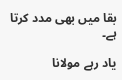بقا میں بھی مدد کرتا ہے۔

یاد رہے مولانا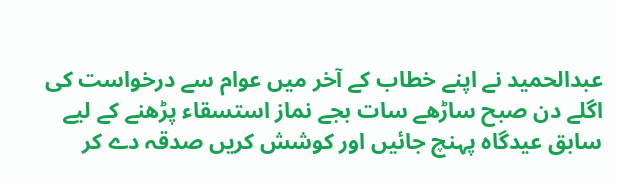عبدالحمید نے اپنے خطاب کے آخر میں عوام سے درخواست کی اگلے دن صبح ساڑھے سات بجے نماز استسقاء پڑھنے کے لیے سابق عیدگاہ پہنچ جائیں اور کوشش کریں صدقہ دے کر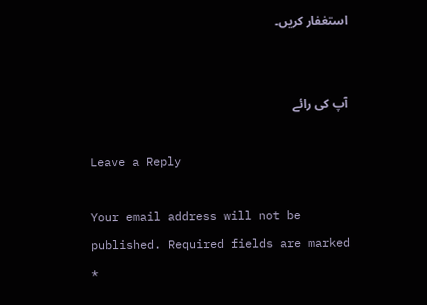استغفار کریں۔


آپ کی رائے

Leave a Reply

Your email address will not be published. Required fields are marked *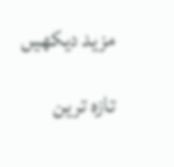مزید دیکهیں

تازه ترین